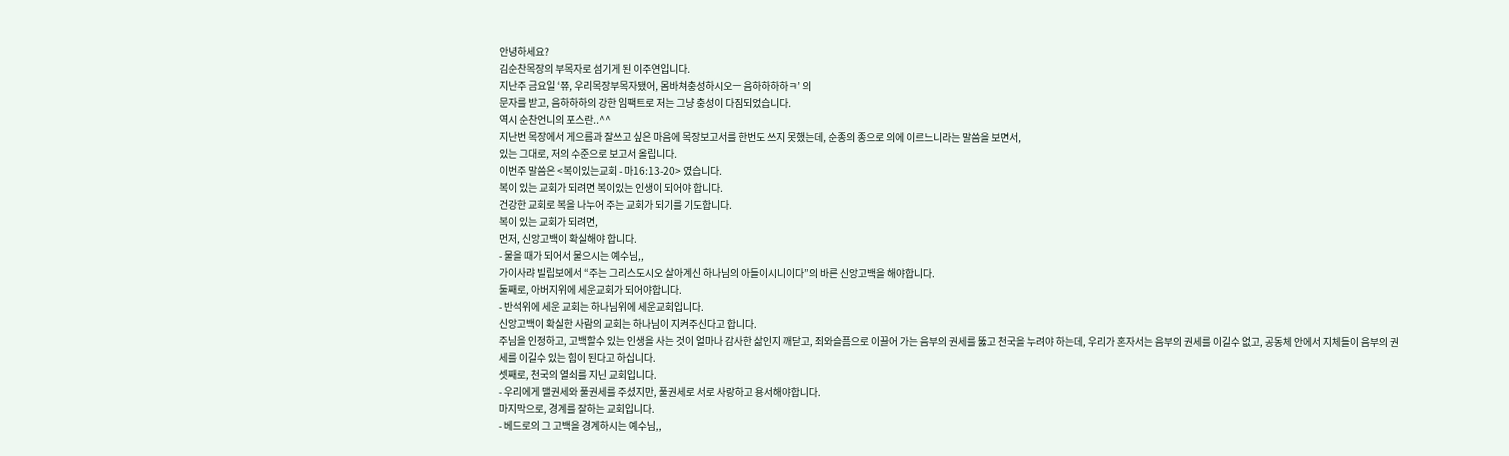안녕하세요?
김순찬목장의 부목자로 섬기게 된 이주연입니다.
지난주 금요일 ‘쮸, 우리목장부목자됐어, 몸바쳐충성하시오ㅡ 음하하하하ㅋ’ 의
문자를 받고, 음하하하의 강한 임팩트로 저는 그냥 충성이 다짐되었습니다.
역시 순찬언니의 포스란..^^
지난번 목장에서 게으름과 잘쓰고 싶은 마음에 목장보고서를 한번도 쓰지 못했는데, 순종의 종으로 의에 이르느니라는 말씀을 보면서,
있는 그대로, 저의 수준으로 보고서 올립니다.
이번주 말씀은 <복이있는교회 - 마16:13-20> 였습니다.
복이 있는 교회가 되려면 복이있는 인생이 되어야 합니다.
건강한 교회로 복을 나누어 주는 교회가 되기를 기도합니다.
복이 있는 교회가 되려면,
먼저, 신앙고백이 확실해야 합니다.
- 물을 때가 되어서 물으시는 예수님,,
가이사랴 빌립보에서 “주는 그리스도시오 살아계신 하나님의 아들이시니이다”의 바른 신앙고백을 해야합니다.
둘째로, 아버지위에 세운교회가 되어야합니다.
- 반석위에 세운 교회는 하나님위에 세운교회입니다.
신앙고백이 확실한 사람의 교회는 하나님이 지켜주신다고 합니다.
주님을 인정하고, 고백할수 있는 인생을 사는 것이 얼마나 감사한 삶인지 깨닫고, 죄와슬픔으로 이끌어 가는 음부의 권세를 뚫고 천국을 누려야 하는데, 우리가 혼자서는 음부의 권세를 이길수 없고, 공동체 안에서 지체들이 음부의 권세를 이길수 있는 힘이 된다고 하십니다.
셋째로, 천국의 열쇠를 지닌 교회입니다.
- 우리에게 맬권세와 풀권세를 주셨지만, 풀권세로 서로 사랑하고 용서해야합니다.
마지막으로, 경계를 잘하는 교회입니다.
- 베드로의 그 고백을 경계하시는 예수님,,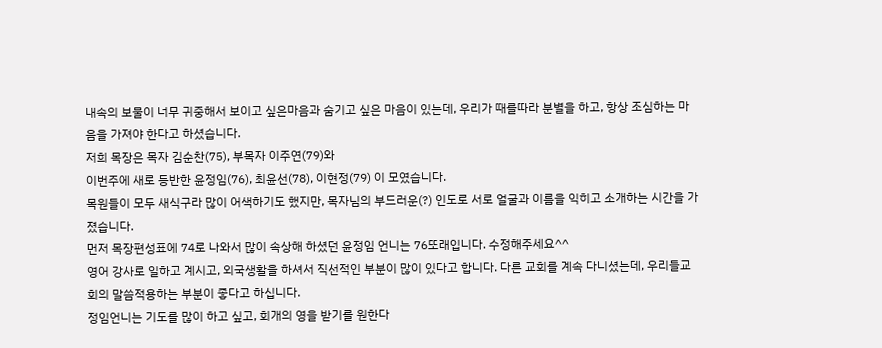내속의 보물이 너무 귀중해서 보이고 싶은마음과 숨기고 싶은 마음이 있는데, 우리가 때를따라 분별을 하고, 항상 조심하는 마음을 가져야 한다고 하셨습니다.
저희 목장은 목자 김순찬(75), 부목자 이주연(79)와
이번주에 새로 등반한 윤정임(76), 최윤선(78), 이현정(79) 이 모였습니다.
목원들이 모두 새식구라 많이 어색하기도 했지만, 목자님의 부드러운(?) 인도로 서로 얼굴과 이름을 익히고 소개하는 시간을 가졌습니다.
먼저 목장편성표에 74로 나와서 많이 속상해 하셨던 윤정임 언니는 76또래입니다. 수정해주세요^^
영어 강사로 일하고 계시고, 외국생활을 하셔서 직선적인 부분이 많이 있다고 합니다. 다른 교회를 계속 다니셨는데, 우리들교회의 말씀적용하는 부분이 좋다고 하십니다.
정임언니는 기도를 많이 하고 싶고, 회개의 영을 받기를 원한다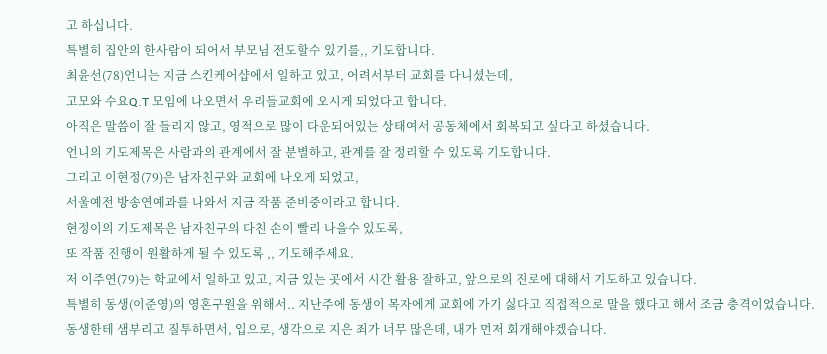고 하십니다.
특별히 집안의 한사람이 되어서 부모님 전도할수 있기를,, 기도합니다.
최윤선(78)언니는 지금 스킨케어샵에서 일하고 있고, 어려서부터 교회를 다니셨는데,
고모와 수요Q.T 모임에 나오면서 우리들교회에 오시게 되었다고 합니다.
아직은 말씀이 잘 들리지 않고, 영적으로 많이 다운되어있는 상태여서 공동체에서 회복되고 싶다고 하셨습니다.
언니의 기도제목은 사람과의 관계에서 잘 분별하고, 관계를 잘 정리할 수 있도록 기도합니다.
그리고 이현정(79)은 남자친구와 교회에 나오게 되었고,
서울예전 방송연예과를 나와서 지금 작품 준비중이라고 합니다.
현정이의 기도제목은 남자친구의 다친 손이 빨리 나을수 있도록,
또 작품 진행이 원활하게 될 수 있도록 ,, 기도해주세요.
저 이주연(79)는 학교에서 일하고 있고, 지금 있는 곳에서 시간 활용 잘하고, 앞으로의 진로에 대해서 기도하고 있습니다.
특별히 동생(이준영)의 영혼구원을 위해서.. 지난주에 동생이 목자에게 교회에 가기 싫다고 직접적으로 말을 했다고 해서 조금 충격이었습니다. 동생한테 샘부리고 질투하면서, 입으로, 생각으로 지은 죄가 너무 많은데, 내가 먼저 회개해야겠습니다.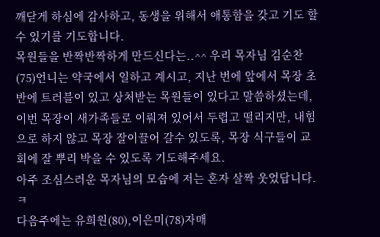깨닫게 하심에 감사하고, 동생을 위해서 애통함을 갖고 기도 할 수 있기를 기도합니다.
목원들을 반짝반짝하게 만드신다는..^^ 우리 목자님 김순찬(75)언니는 약국에서 일하고 계시고, 지난 번에 앞에서 목장 초반에 트러블이 있고 상처받는 목원들이 있다고 말씀하셨는데, 이번 목장이 새가족들로 이뤄져 있어서 두렵고 떨리지만, 내힘으로 하지 않고 목장 잘이끌어 갈수 있도록, 목장 식구들이 교회에 잘 뿌리 박을 수 있도록 기도해주세요.
아주 조심스러운 목자님의 모습에 저는 혼자 살짝 웃었답니다.ㅋ
다음주에는 유희원(80),이은미(78)자매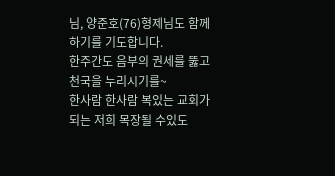님, 양준호(76)형제님도 함께 하기를 기도합니다.
한주간도 음부의 권세를 뚫고 천국을 누리시기를~
한사람 한사람 복있는 교회가 되는 저희 목장될 수있도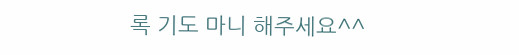록 기도 마니 해주세요^^